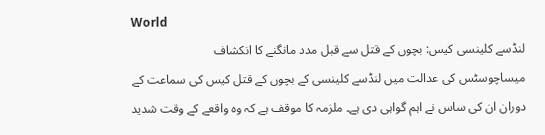World
لنڈسے کلینسی کیس: بچوں کے قتل سے قبل مدد مانگنے کا انکشاف
میساچوسٹس کی عدالت میں لنڈسے کلینسی کے بچوں کے قتل کیس کی سماعت کے دوران ان کی ساس نے اہم گواہی دی ہے۔ ملزمہ کا موقف ہے کہ وہ واقعے کے وقت شدید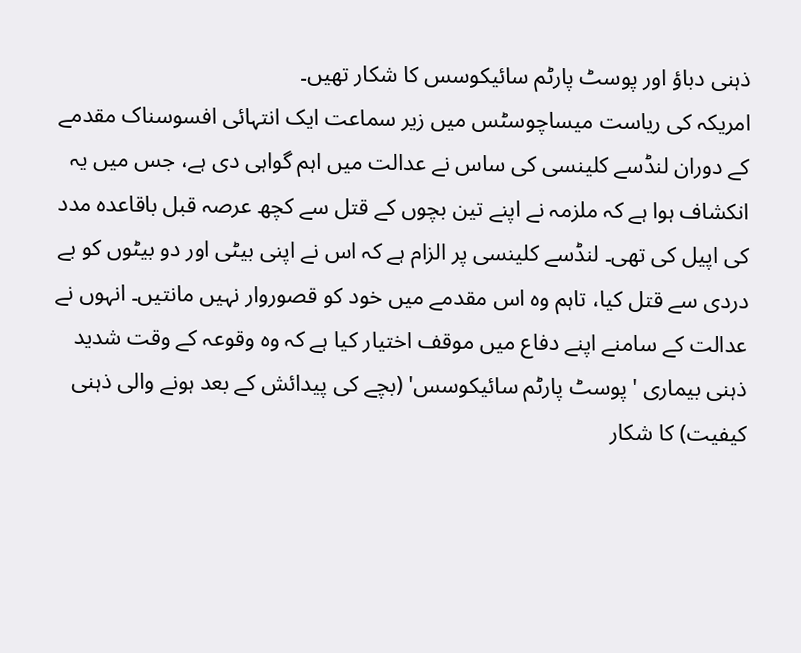ذہنی دباؤ اور پوسٹ پارٹم سائیکوسس کا شکار تھیں۔
امریکہ کی ریاست میساچوسٹس میں زیر سماعت ایک انتہائی افسوسناک مقدمے کے دوران لنڈسے کلینسی کی ساس نے عدالت میں اہم گواہی دی ہے، جس میں یہ انکشاف ہوا ہے کہ ملزمہ نے اپنے تین بچوں کے قتل سے کچھ عرصہ قبل باقاعدہ مدد کی اپیل کی تھی۔ لنڈسے کلینسی پر الزام ہے کہ اس نے اپنی بیٹی اور دو بیٹوں کو بے دردی سے قتل کیا، تاہم وہ اس مقدمے میں خود کو قصوروار نہیں مانتیں۔ انہوں نے عدالت کے سامنے اپنے دفاع میں موقف اختیار کیا ہے کہ وہ وقوعہ کے وقت شدید ذہنی بیماری 'پوسٹ پارٹم سائیکوسس' (بچے کی پیدائش کے بعد ہونے والی ذہنی کیفیت) کا شکار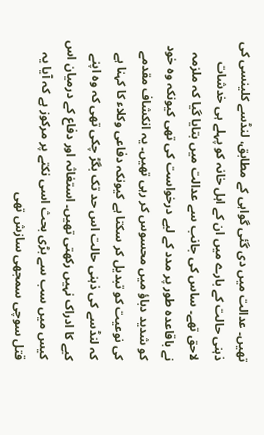تھیں۔ عدالت میں دی گئی گواہی کے مطابق، لنڈسے کلینسی کی ذہنی حالت کے بارے میں ان کے اہل خانہ کو پہلے ہی خدشات لاحق تھے۔ ساس کی جانب سے عدالت میں بتایا گیا کہ ملزمہ نے باقاعدہ طور پر مدد کے لیے درخواست کی تھی کیونکہ وہ خود کو شدید دباؤ میں محسوس کر رہی تھیں۔ یہ انکشاف مقدمے کی نوعیت کو تبدیل کر سکتا ہے کیونکہ دفاعی وکلاء کا کہنا ہے کہ لنڈسے کی ذہنی حالت اس حد تک بگڑ چکی تھی کہ وہ اپنے کیے کا ادراک نہیں رکھتی تھیں۔ استغاثہ اور دفاع کے درمیان اس کیس میں سب سے بڑی بحث اسی نکتے پر مرکوز ہے کہ آیا یہ قتل سوچی سمجھی سازش تھی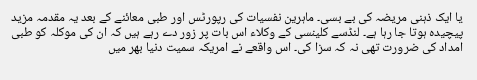یا ایک ذہنی مریضہ کی بے بسی۔ ماہرین نفسیات کی رپورٹس اور طبی معائنے کے بعد یہ مقدمہ مزید پیچیدہ ہوتا جا رہا ہے۔ لنڈسے کلینسی کے وکلاء اس بات پر زور دے رہے ہیں کہ ان کی موکلہ کو طبی امداد کی ضرورت تھی نہ کہ سزا کی۔ اس واقعے نے امریکہ سمیت دنیا بھر میں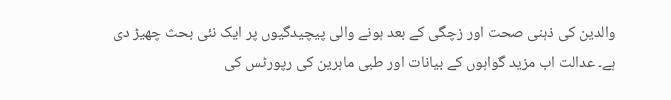والدین کی ذہنی صحت اور زچگی کے بعد ہونے والی پیچیدگیوں پر ایک نئی بحث چھیڑ دی ہے۔ عدالت اب مزید گواہوں کے بیانات اور طبی ماہرین کی رپورٹس کی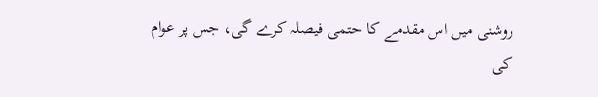روشنی میں اس مقدمے کا حتمی فیصلہ کرے گی، جس پر عوام کی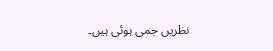نظریں جمی ہوئی ہیں۔